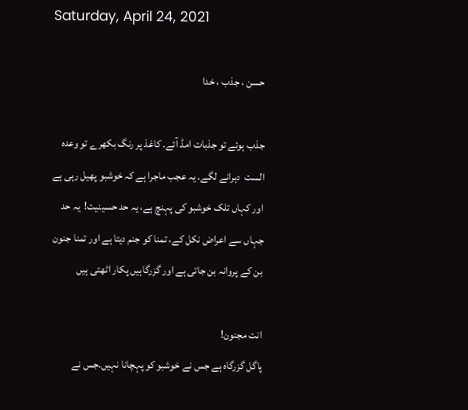Saturday, April 24, 2021

حسن ، جذب ، خدا

جذب ہوئے تو جذبات امڈ آئے. کاغذ پر رنگ بکھرے تو وعدہ الست  دہرانے لگے. یہ عجب ماجرا ہے کہ خوشبو پھیل رہی ہے اور کہاں تلک خوشبو کی پہنچ ہے، یہ حد حسینیت!  یہ حد جہاں سے اعراض نکل کے، تمنا کو جنم دیتا ہے اور تمنا جنون بن کے پروانہ بن جاتی ہے اور گزرگاہیں پکار اٹھتی ہیں

انت مجنون!
پاگل گزرگاہ ہے جس نے خوشبو کو پہچانا نہیں.جس نے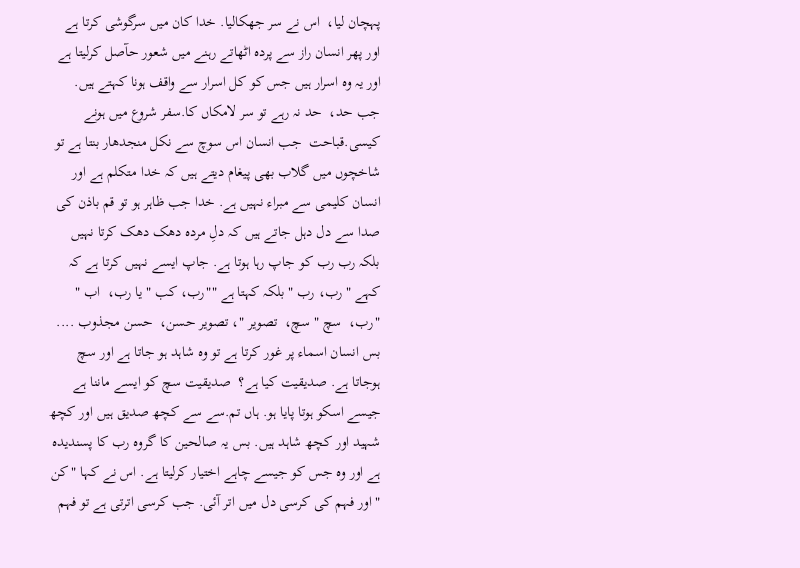پہچان لیا،  اس نے سر جھکالیا. خدا کان میں سرگوشی کرتا ہے اور پھر انسان راز سے پردہ اٹھاتے رہنے میں شعور حآصل کرلیتا ہے اور یہ وہ اسرار ہیں جس کو کل اسرار سے واقف ہونا کہتے ہیں. جب حد،  حد نہ رہے تو سر لامکاں کا.سفر شروع میں ہونے کیسی.قباحت  جب انسان اس سوچ سے نکل منجدھار بنتا ہے تو شاخچوں میں گلاب بھی پیغام دیتے ہیں کہ خدا متکلم ہے اور انسان کلیمی سے مبراء نہیں ہے. خدا جب ظاہر ہو تو قم باذن کی صدا سے دل دہل جاتے ہیں کہ دلِ مردہ دھک دھک کرتا نہیں بلکہ رب رب کو جاپ رہا ہوتا ہے. جاپ ایسے نہیں کرتا ہے کہ کہے " رب، رب " بلکہ کہتا ہے ""رب، کب " یا رب،  اب " "رب،  سچ " سچ،  تصویر "، تصویر حسن،  حسن مجذوب .... بس انسان اسماء پر غور کرتا ہے تو وہ شاہد ہو جاتا ہے اور سچ ہوجاتا ہے. صدیقیت کیا ہے؟  صدیقیت سچ کو ایسے ماننا ہے جیسے اسکو ہوتا پایا ہو. ہاں تم.سے سے کچھ صدیق ہیں اور کچھ شہید اور کچھ شاہد ہیں. بس یہ صالحین کا گروہ رب کا پسندیدہ ہے اور وہ جس کو جیسے چاہے اختیار کرلیتا ہے. اس نے کہا "کن " اور فہم کی کرسی دل میں اتر آئی. جب کرسی اترتی ہے تو فہم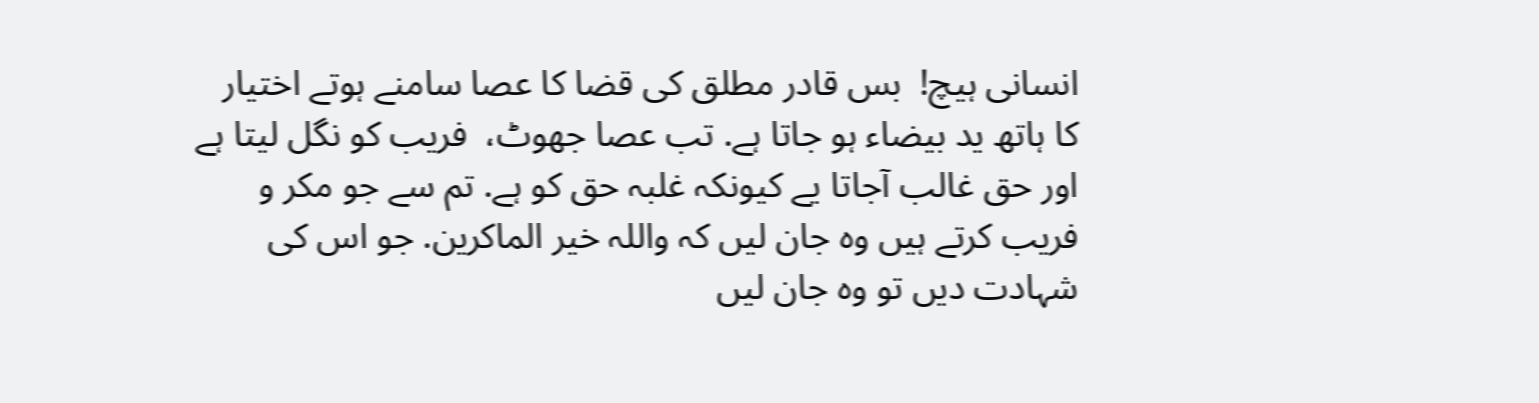انسانی ہیچ!  بس قادر مطلق کی قضا کا عصا سامنے ہوتے اختیار کا ہاتھ ید بیضاء ہو جاتا ہے. تب عصا جھوٹ،  فریب کو نگل لیتا ہے اور حق غالب آجاتا یے کیونکہ غلبہ حق کو ہے. تم سے جو مکر و فریب کرتے ہیں وہ جان لیں کہ واللہ خیر الماکرین. جو اس کی شہادت دیں تو وہ جان لیں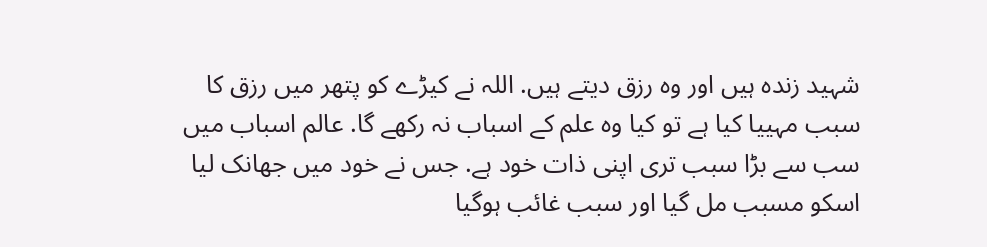شہید زندہ ہیں اور وہ رزق دیتے ہیں. اللہ نے کیڑے کو پتھر میں رزق کا سبب مہییا کیا ہے تو کیا وہ علم کے اسباب نہ رکھے گا. عالم اسباب میں سب سے بڑا سبب تری اپنی ذات خود ہے. جس نے خود میں جھانک لیا اسکو مسبب مل گیا اور سبب غائب ہوگیا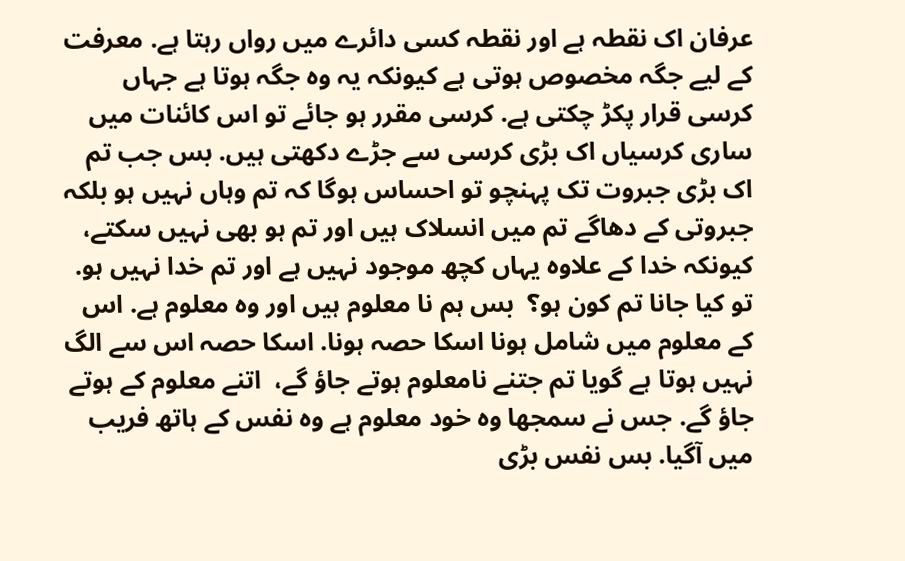عرفان اک نقطہ ہے اور نقطہ کسی دائرے میں رواں رہتا ہے. معرفت کے لیے جگہ مخصوص ہوتی ہے کیونکہ یہ وہ جگہ ہوتا ہے جہاں کرسی قرار پکڑ چکتی ہے. کرسی مقرر ہو جائے تو اس کائنات میں ساری کرسیاں اک بڑی کرسی سے جڑے دکھتی ہیں. بس جب تم اک بڑی جبروت تک پہنچو تو احساس ہوگا کہ تم وہاں نہیں ہو بلکہ جبروتی کے دھاگے تم میں انسلاک ہیں اور تم ہو بھی نہیں سکتے، کیونکہ خدا کے علاوہ یہاں کچھ موجود نہیں ہے اور تم خدا نہیں ہو. تو کیا جانا تم کون ہو؟  بس ہم نا معلوم ہیں اور وہ معلوم ہے. اس کے معلوم میں شامل ہونا اسکا حصہ ہونا. اسکا حصہ اس سے الگ نہیں ہوتا ہے گویا تم جتنے نامعلوم ہوتے جاؤ گے،  اتنے معلوم کے ہوتے جاؤ گے. جس نے سمجھا وہ خود معلوم ہے وہ نفس کے ہاتھ فریب میں آگیا. بس نفس بڑی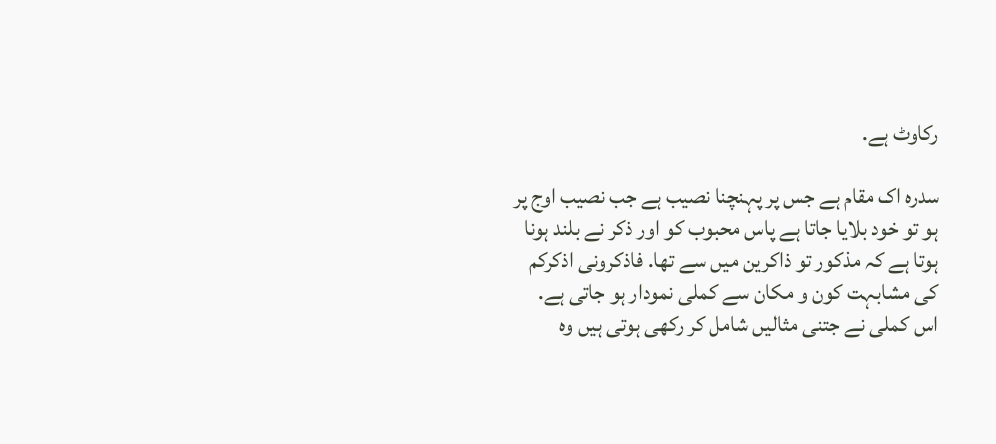رکاوٹ ہے.

سدرہ اک مقام ہے جس پر پہنچنا نصیب ہے جب نصیب اوج پر ہو تو خود بلایا جاتا ہے پاس محبوب کو اور ذکر نے بلند ہونا ہوتا ہے کہ مذکور تو ذاکرین میں سے تھا. فاذکرونی اذکرکم کی مشابہت کون و مکان سے کملی نمودار ہو جاتی ہے. اس کملی نے جتنی مثالیں شامل کر رکھی ہوتی ہیں وہ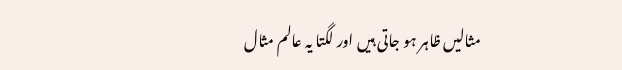مثالیں ظاہر ہو جاتی ہیں اور لگتا یہ عالم مثال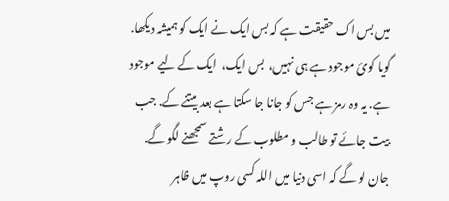میں بس اک حقیقت ہے کہ بس ایک نے ایک کو ہمیشہ دیکھا. گویا کوئ موجود ہے ہی نہیں،  بس ایک،  ایک کے لیے موجود ہے. یہ وہ رمز ہے جس کو جانا جا سکتا ہے بعد بیتنے کے. جب بیت جائے تو طالب و مطلوب کے رشتے سمجھنے لگو گے. جان لو گے کہ اسی دنیا میں اللہ کسی روپ میں ظاہر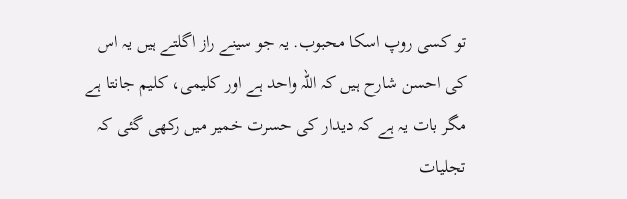تو کسی روپ اسکا محبوب. یہ جو سینے راز اگلتے ہیں یہ اس کی احسن شارح ہیں کہ اللہ واحد ہے اور کلیمی، کلیم جانتا ہے مگر بات یہ ہے کہ دیدار کی حسرت خمیر میں رکھی گئی کہ تجلیات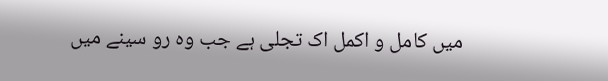میں کامل و اکمل اک تجلی ہے جب وہ رو سینے میں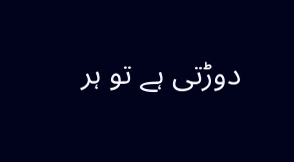دوڑتی ہے تو ہر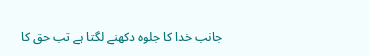جانب خدا کا جلوہ دکھنے لگتا ہے تب حق کا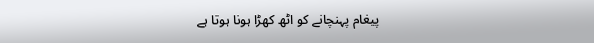پیغام پہنچانے کو اٹھ کھڑا ہونا ہوتا ہے